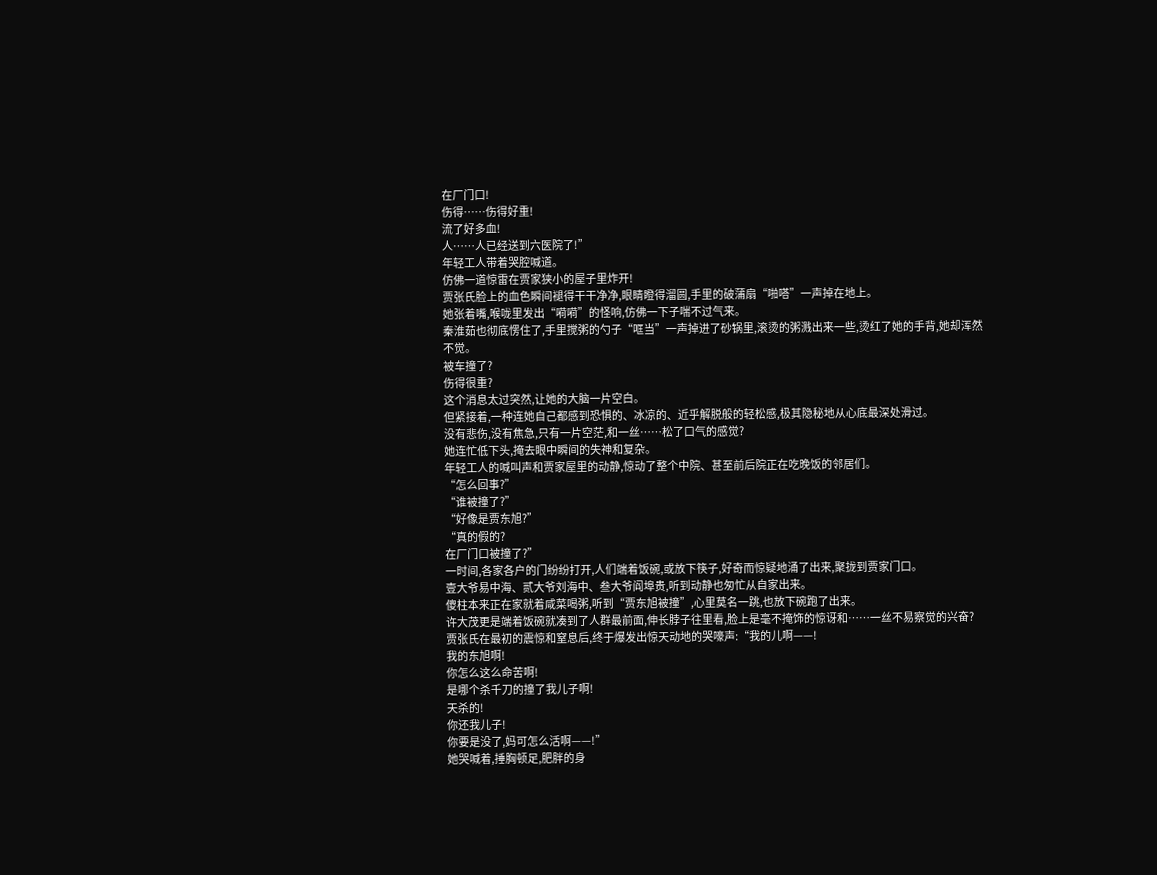在厂门口!
伤得……伤得好重!
流了好多血!
人……人已经送到六医院了!”
年轻工人带着哭腔喊道。
仿佛一道惊雷在贾家狭小的屋子里炸开!
贾张氏脸上的血色瞬间褪得干干净净,眼睛瞪得溜圆,手里的破蒲扇“啪嗒”一声掉在地上。
她张着嘴,喉咙里发出“嗬嗬”的怪响,仿佛一下子喘不过气来。
秦淮茹也彻底愣住了,手里搅粥的勺子“哐当”一声掉进了砂锅里,滚烫的粥溅出来一些,烫红了她的手背,她却浑然不觉。
被车撞了?
伤得很重?
这个消息太过突然,让她的大脑一片空白。
但紧接着,一种连她自己都感到恐惧的、冰凉的、近乎解脱般的轻松感,极其隐秘地从心底最深处滑过。
没有悲伤,没有焦急,只有一片空茫,和一丝……松了口气的感觉?
她连忙低下头,掩去眼中瞬间的失神和复杂。
年轻工人的喊叫声和贾家屋里的动静,惊动了整个中院、甚至前后院正在吃晚饭的邻居们。
“怎么回事?”
“谁被撞了?”
“好像是贾东旭?”
“真的假的?
在厂门口被撞了?”
一时间,各家各户的门纷纷打开,人们端着饭碗,或放下筷子,好奇而惊疑地涌了出来,聚拢到贾家门口。
壹大爷易中海、贰大爷刘海中、叁大爷阎埠贵,听到动静也匆忙从自家出来。
傻柱本来正在家就着咸菜喝粥,听到“贾东旭被撞”,心里莫名一跳,也放下碗跑了出来。
许大茂更是端着饭碗就凑到了人群最前面,伸长脖子往里看,脸上是毫不掩饰的惊讶和……一丝不易察觉的兴奋?
贾张氏在最初的震惊和窒息后,终于爆发出惊天动地的哭嚎声:“我的儿啊——!
我的东旭啊!
你怎么这么命苦啊!
是哪个杀千刀的撞了我儿子啊!
天杀的!
你还我儿子!
你要是没了,妈可怎么活啊——!”
她哭喊着,捶胸顿足,肥胖的身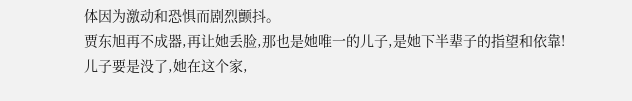体因为激动和恐惧而剧烈颤抖。
贾东旭再不成器,再让她丢脸,那也是她唯一的儿子,是她下半辈子的指望和依靠!
儿子要是没了,她在这个家,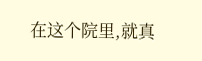在这个院里,就真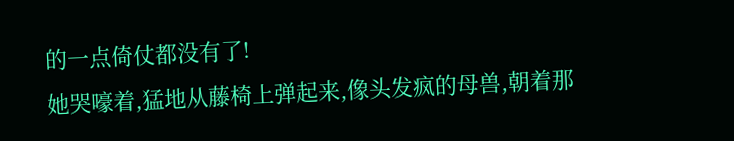的一点倚仗都没有了!
她哭嚎着,猛地从藤椅上弹起来,像头发疯的母兽,朝着那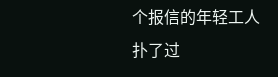个报信的年轻工人扑了过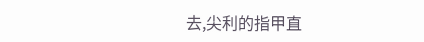去,尖利的指甲直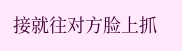接就往对方脸上抓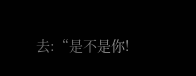去:“是不是你!